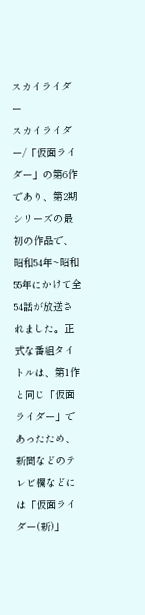スカイライダー
スカイライダー/「仮面ライダー」の第6作であり、第2期シリーズの最初の作品で、昭和54年~昭和55年にかけて全54話が放送されました。正式な番組タイトルは、第1作と同じ「仮面ライダー」であったため、新聞などのテレビ欄などには「仮面ライダー(新)」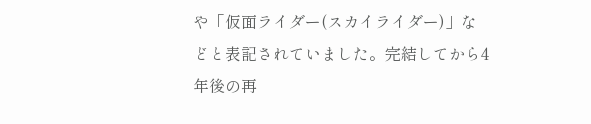や「仮面ライダー(スカイライダー)」などと表記されていました。完結してから4年後の再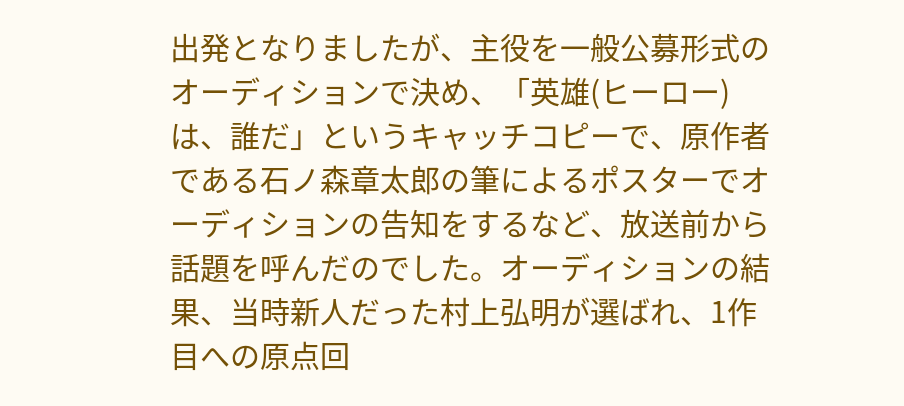出発となりましたが、主役を一般公募形式のオーディションで決め、「英雄(ヒーロー)は、誰だ」というキャッチコピーで、原作者である石ノ森章太郎の筆によるポスターでオーディションの告知をするなど、放送前から話題を呼んだのでした。オーディションの結果、当時新人だった村上弘明が選ばれ、1作目への原点回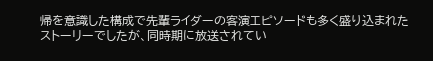帰を意識した構成で先輩ライダーの客演エピソードも多く盛り込まれたストーリーでしたが、同時期に放送されてい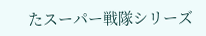たスーパー戦隊シリーズ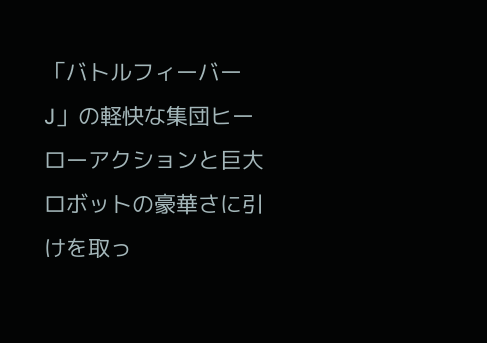「バトルフィーバーJ」の軽快な集団ヒーローアクションと巨大ロボットの豪華さに引けを取っ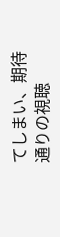てしまい、期待通りの視聴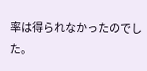率は得られなかったのでした。